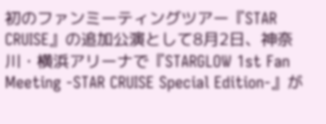初のファンミーティングツアー『STAR CRUISE』の追加公演として8月2日、神奈川・横浜アリーナで『STARGLOW 1st Fan Meeting -STAR CRUISE Special Edition-』が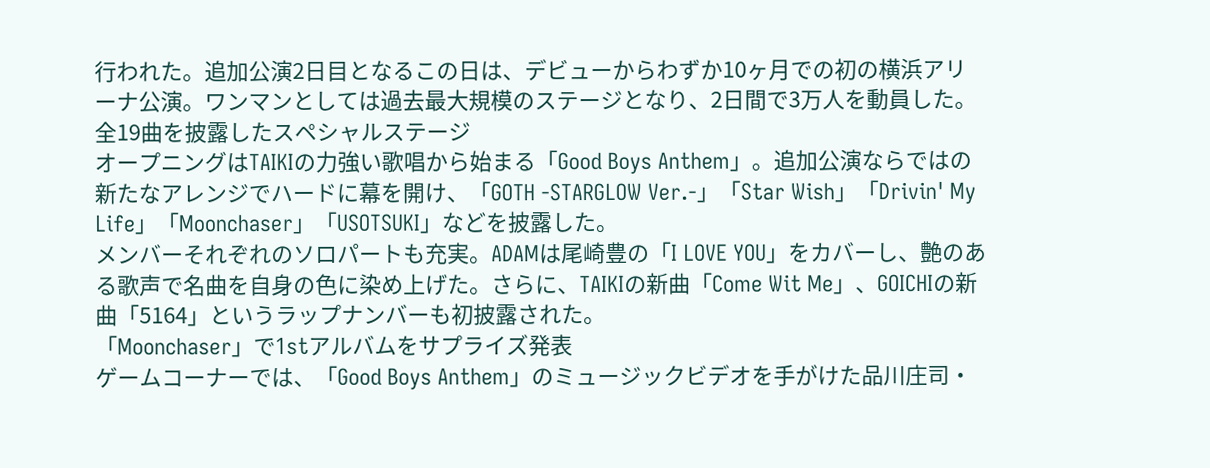行われた。追加公演2日目となるこの日は、デビューからわずか10ヶ月での初の横浜アリーナ公演。ワンマンとしては過去最大規模のステージとなり、2日間で3万人を動員した。
全19曲を披露したスペシャルステージ
オープニングはTAIKIの力強い歌唱から始まる「Good Boys Anthem」。追加公演ならではの新たなアレンジでハードに幕を開け、「GOTH -STARGLOW Ver.-」「Star Wish」「Drivin' My Life」「Moonchaser」「USOTSUKI」などを披露した。
メンバーそれぞれのソロパートも充実。ADAMは尾崎豊の「I LOVE YOU」をカバーし、艶のある歌声で名曲を自身の色に染め上げた。さらに、TAIKIの新曲「Come Wit Me」、GOICHIの新曲「5164」というラップナンバーも初披露された。
「Moonchaser」で1stアルバムをサプライズ発表
ゲームコーナーでは、「Good Boys Anthem」のミュージックビデオを手がけた品川庄司・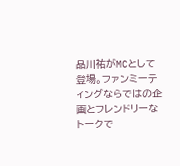品川祐がMCとして登場。ファンミーティングならではの企画とフレンドリーなトークで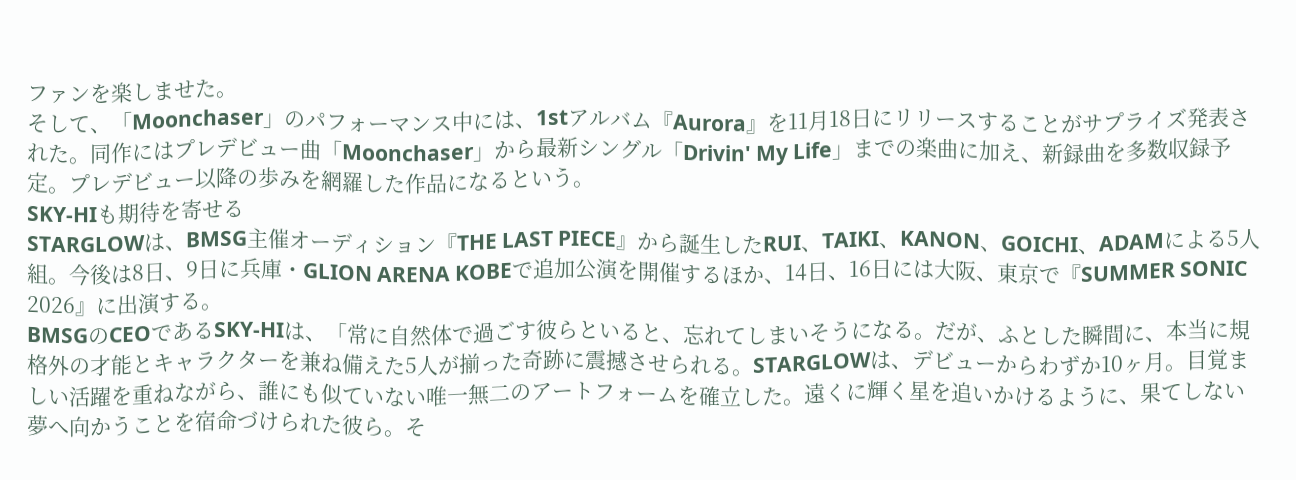ファンを楽しませた。
そして、「Moonchaser」のパフォーマンス中には、1stアルバム『Aurora』を11月18日にリリースすることがサプライズ発表された。同作にはプレデビュー曲「Moonchaser」から最新シングル「Drivin' My Life」までの楽曲に加え、新録曲を多数収録予定。プレデビュー以降の歩みを網羅した作品になるという。
SKY-HIも期待を寄せる
STARGLOWは、BMSG主催オーディション『THE LAST PIECE』から誕生したRUI、TAIKI、KANON、GOICHI、ADAMによる5人組。今後は8日、9日に兵庫・GLION ARENA KOBEで追加公演を開催するほか、14日、16日には大阪、東京で『SUMMER SONIC 2026』に出演する。
BMSGのCEOであるSKY-HIは、「常に自然体で過ごす彼らといると、忘れてしまいそうになる。だが、ふとした瞬間に、本当に規格外の才能とキャラクターを兼ね備えた5人が揃った奇跡に震撼させられる。STARGLOWは、デビューからわずか10ヶ月。目覚ましい活躍を重ねながら、誰にも似ていない唯一無二のアートフォームを確立した。遠くに輝く星を追いかけるように、果てしない夢へ向かうことを宿命づけられた彼ら。そ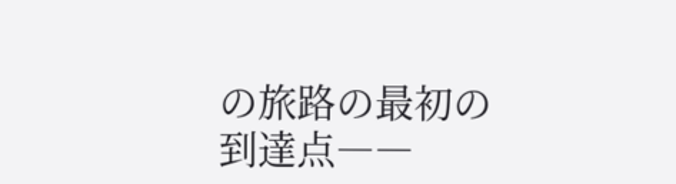の旅路の最初の到達点――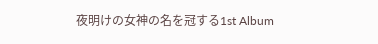夜明けの女神の名を冠する1st Album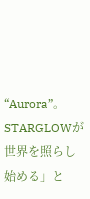“Aurora”。STARGLOWが世界を照らし始める」と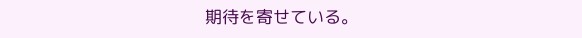期待を寄せている。